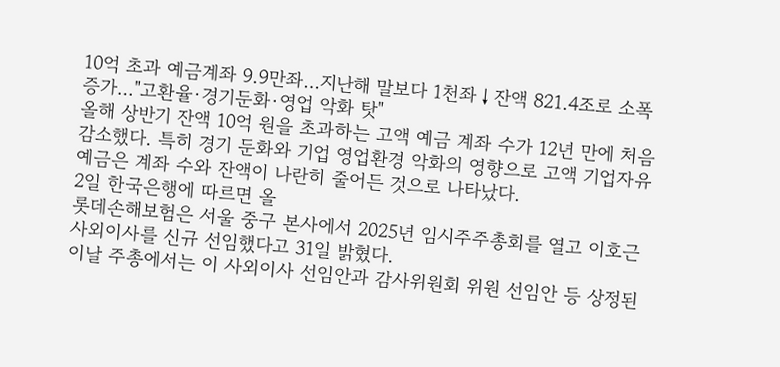10억 초과 예금계좌 9.9만좌…지난해 말보다 1천좌↓잔액 821.4조로 소폭 증가…"고환율·경기둔화·영업 악화 탓"
올해 상반기 잔액 10억 원을 초과하는 고액 예금 계좌 수가 12년 만에 처음 감소했다. 특히 경기 둔화와 기업 영업환경 악화의 영향으로 고액 기업자유예금은 계좌 수와 잔액이 나란히 줄어든 것으로 나타났다.
2일 한국은행에 따르면 올
롯데손해보험은 서울 중구 본사에서 2025년 임시주주총회를 열고 이호근 사외이사를 신규 선임했다고 31일 밝혔다.
이날 주총에서는 이 사외이사 선임안과 감사위원회 위원 선임안 등 상정된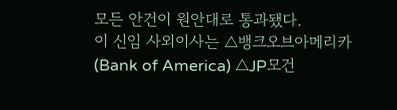모든 안건이 원안대로 통과됐다.
이 신임 사외이사는 △뱅크오브아메리카(Bank of America) △JP모건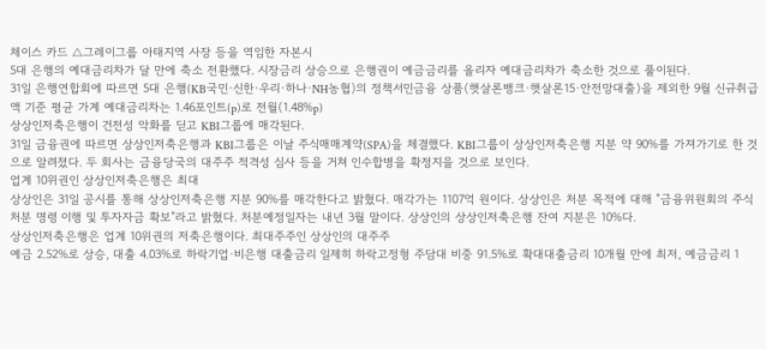체이스 카드 △그레이그룹 아태지역 사장 등을 역임한 자본시
5대 은행의 예대금리차가 달 만에 축소 전환했다. 시장금리 상승으로 은행권이 예금금리를 올리자 예대금리차가 축소한 것으로 풀이된다.
31일 은행연합회에 따르면 5대 은행(KB국민·신한·우리·하나·NH농협)의 정책서민금융 상품(햇살론뱅크·햇살론15·안전망대출)을 제외한 9월 신규취급액 기준 평균 가계 예대금리차는 1.46포인트(p)로 전월(1.48%p)
상상인저축은행이 건전성 악화를 딛고 KBI그룹에 매각된다.
31일 금융권에 따르면 상상인저축은행과 KBI그룹은 이날 주식매매계약(SPA)을 체결했다. KBI그룹이 상상인저축은행 지분 약 90%를 가져가기로 한 것으로 알려졌다. 두 회사는 금융당국의 대주주 적격성 심사 등을 거쳐 인수합병을 확정지을 것으로 보인다.
업계 10위권인 상상인저축은행은 최대
상상인은 31일 공시를 통해 상상인저축은행 지분 90%를 매각한다고 밝혔다. 매각가는 1107억 원이다. 상상인은 처분 목적에 대해 "금융위원회의 주식 처분 명령 이행 및 투자자금 확보"라고 밝혔다. 처분예정일자는 내년 3월 말이다. 상상인의 상상인저축은행 잔여 지분은 10%다.
상상인저축은행은 업계 10위권의 저축은행이다. 최대주주인 상상인의 대주주
예금 2.52%로 상승, 대출 4.03%로 하락기업·비은행 대출금리 일제히 하락고정형 주담대 비중 91.5%로 확대대출금리 10개월 만에 최저, 예금금리 1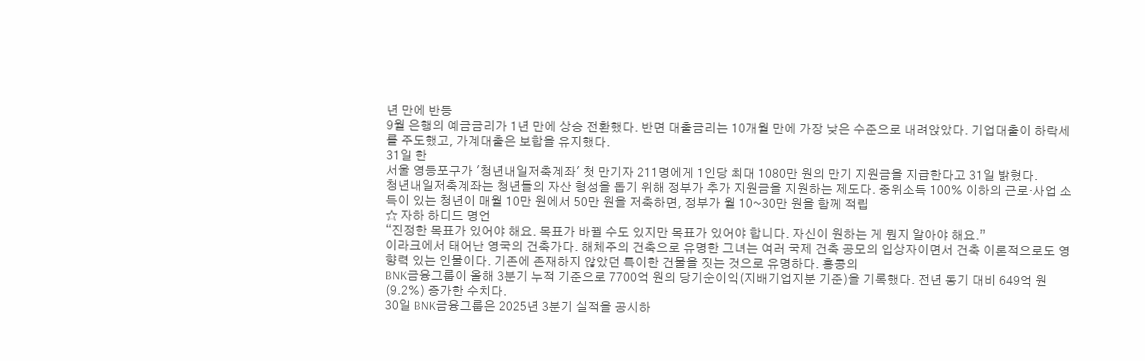년 만에 반등
9월 은행의 예금금리가 1년 만에 상승 전환했다. 반면 대출금리는 10개월 만에 가장 낮은 수준으로 내려앉았다. 기업대출이 하락세를 주도했고, 가계대출은 보합을 유지했다.
31일 한
서울 영등포구가 '청년내일저축계좌' 첫 만기자 211명에게 1인당 최대 1080만 원의 만기 지원금을 지급한다고 31일 밝혔다.
청년내일저축계좌는 청년들의 자산 형성을 돕기 위해 정부가 추가 지원금을 지원하는 제도다. 중위소득 100% 이하의 근로·사업 소득이 있는 청년이 매월 10만 원에서 50만 원을 저축하면, 정부가 월 10~30만 원을 함께 적립
☆ 자하 하디드 명언
“진정한 목표가 있어야 해요. 목표가 바뀔 수도 있지만 목표가 있어야 합니다. 자신이 원하는 게 뭔지 알아야 해요.”
이라크에서 태어난 영국의 건축가다. 해체주의 건축으로 유명한 그녀는 여러 국제 건축 공모의 입상자이면서 건축 이론적으로도 영향력 있는 인물이다. 기존에 존재하지 않았던 특이한 건물을 짓는 것으로 유명하다. 홍콩의
BNK금융그룹이 올해 3분기 누적 기준으로 7700억 원의 당기순이익(지배기업지분 기준)을 기록했다. 전년 동기 대비 649억 원(9.2%) 증가한 수치다.
30일 BNK금융그룹은 2025년 3분기 실적을 공시하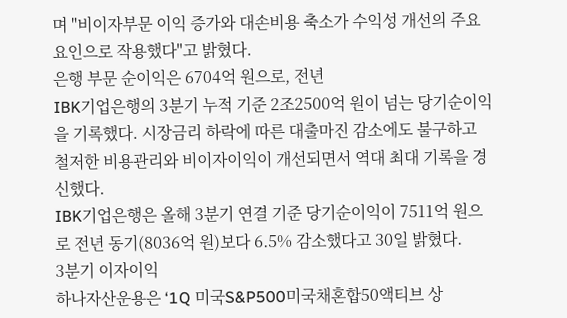며 "비이자부문 이익 증가와 대손비용 축소가 수익성 개선의 주요 요인으로 작용했다"고 밝혔다.
은행 부문 순이익은 6704억 원으로, 전년
IBK기업은행의 3분기 누적 기준 2조2500억 원이 넘는 당기순이익을 기록했다. 시장금리 하락에 따른 대출마진 감소에도 불구하고 철저한 비용관리와 비이자이익이 개선되면서 역대 최대 기록을 경신했다.
IBK기업은행은 올해 3분기 연결 기준 당기순이익이 7511억 원으로 전년 동기(8036억 원)보다 6.5% 감소했다고 30일 밝혔다.
3분기 이자이익
하나자산운용은 ‘1Q 미국S&P500미국채혼합50액티브 상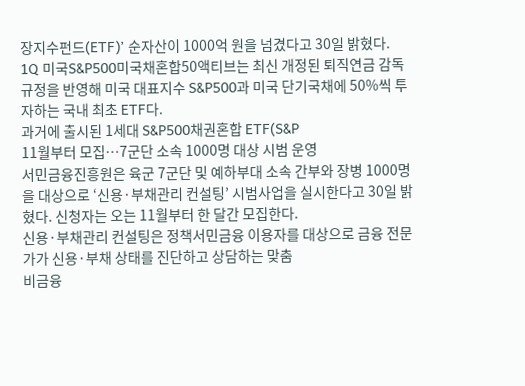장지수펀드(ETF)’ 순자산이 1000억 원을 넘겼다고 30일 밝혔다.
1Q 미국S&P500미국채혼합50액티브는 최신 개정된 퇴직연금 감독 규정을 반영해 미국 대표지수 S&P500과 미국 단기국채에 50%씩 투자하는 국내 최초 ETF다.
과거에 출시된 1세대 S&P500채권혼합 ETF(S&P
11월부터 모집…7군단 소속 1000명 대상 시범 운영
서민금융진흥원은 육군 7군단 및 예하부대 소속 간부와 장병 1000명을 대상으로 ‘신용·부채관리 컨설팅’ 시범사업을 실시한다고 30일 밝혔다. 신청자는 오는 11월부터 한 달간 모집한다.
신용·부채관리 컨설팅은 정책서민금융 이용자를 대상으로 금융 전문가가 신용·부채 상태를 진단하고 상담하는 맞춤
비금융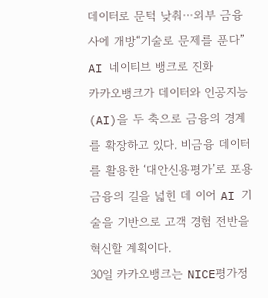데이터로 문턱 낮춰⋯외부 금융사에 개방“기술로 문제를 푼다” AI 네이티브 뱅크로 진화
카카오뱅크가 데이터와 인공지능(AI)을 두 축으로 금융의 경계를 확장하고 있다. 비금융 데이터를 활용한 ‘대안신용평가’로 포용금융의 길을 넓힌 데 이어 AI 기술을 기반으로 고객 경험 전반을 혁신할 계획이다.
30일 카카오뱅크는 NICE평가정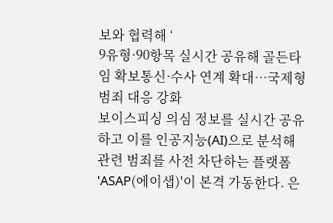보와 협력해 ‘
9유형·90항목 실시간 공유해 골든타임 확보통신·수사 연계 확대…국제형 범죄 대응 강화
보이스피싱 의심 정보를 실시간 공유하고 이를 인공지능(AI)으로 분석해 관련 범죄를 사전 차단하는 플랫폼 'ASAP(에이샙)'이 본격 가동한다. 은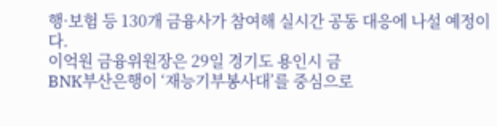행·보험 등 130개 금융사가 참여해 실시간 공동 대응에 나설 예정이다.
이억원 금융위원장은 29일 경기도 용인시 금
BNK부산은행이 ‘재능기부봉사대’를 중심으로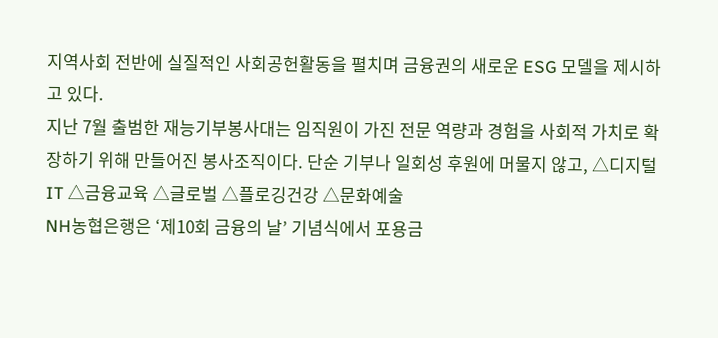지역사회 전반에 실질적인 사회공헌활동을 펼치며 금융권의 새로운 ESG 모델을 제시하고 있다.
지난 7월 출범한 재능기부봉사대는 임직원이 가진 전문 역량과 경험을 사회적 가치로 확장하기 위해 만들어진 봉사조직이다. 단순 기부나 일회성 후원에 머물지 않고, △디지털IT △금융교육 △글로벌 △플로깅건강 △문화예술
NH농협은행은 ‘제10회 금융의 날’ 기념식에서 포용금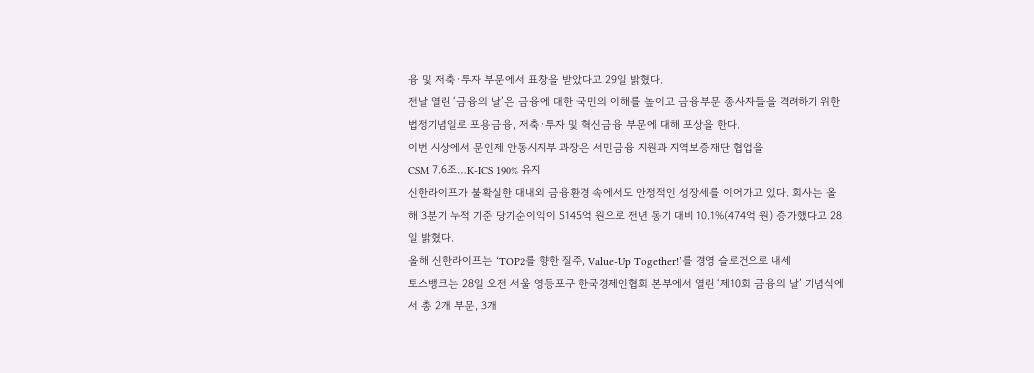융 및 저축·투자 부문에서 표창을 받았다고 29일 밝혔다.
전날 열린 ‘금융의 날’은 금융에 대한 국민의 이해를 높이고 금융부문 종사자들을 격려하기 위한 법정기념일로 포용금융, 저축·투자 및 혁신금융 부문에 대해 포상을 한다.
이번 시상에서 문인제 안동시지부 과장은 서민금융 지원과 지역보증재단 협업을
CSM 7.6조…K-ICS 190% 유지
신한라이프가 불확실한 대내외 금융환경 속에서도 안정적인 성장세를 이어가고 있다. 회사는 올해 3분기 누적 기준 당기순이익이 5145억 원으로 전년 동기 대비 10.1%(474억 원) 증가했다고 28일 밝혔다.
올해 신한라이프는 ‘TOP2를 향한 질주, Value-Up Together!’를 경영 슬로건으로 내세
토스뱅크는 28일 오전 서울 영등포구 한국경제인협회 본부에서 열린 ‘제10회 금융의 날’ 기념식에서 총 2개 부문, 3개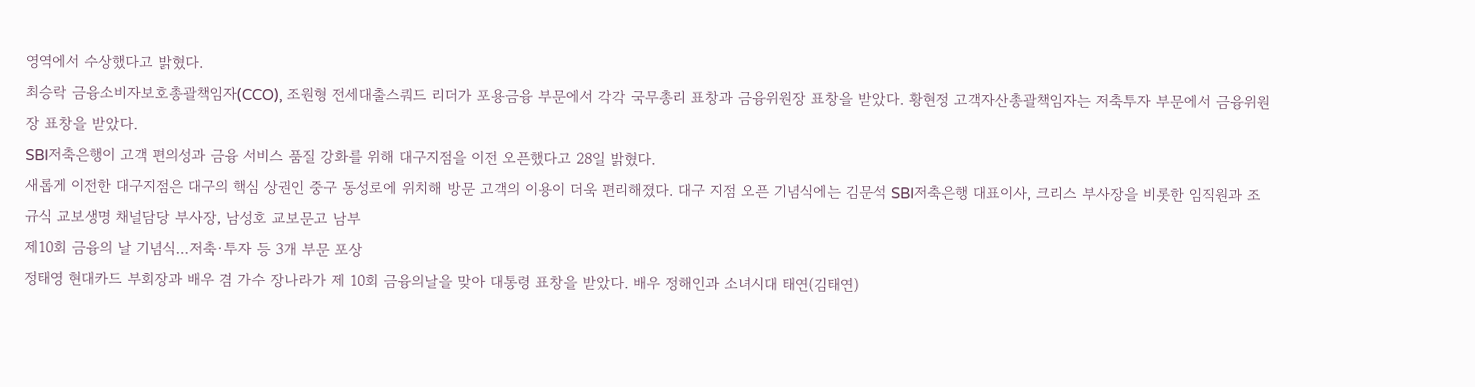영역에서 수상했다고 밝혔다.
최승락 금융소비자보호총괄책임자(CCO), 조원형 전세대출스쿼드 리더가 포용금융 부문에서 각각 국무총리 표창과 금융위원장 표창을 받았다. 황현정 고객자산총괄책임자는 저축투자 부문에서 금융위원장 표창을 받았다.
SBI저축은행이 고객 편의성과 금융 서비스 품질 강화를 위해 대구지점을 이전 오픈했다고 28일 밝혔다.
새롭게 이전한 대구지점은 대구의 핵심 상권인 중구 동성로에 위치해 방문 고객의 이용이 더욱 편리해졌다. 대구 지점 오픈 기념식에는 김문석 SBI저축은행 대표이사, 크리스 부사장을 비롯한 임직원과 조규식 교보생명 채널담당 부사장, 남성호 교보문고 남부
제10회 금융의 날 기념식…저축·투자 등 3개 부문 포상
정태영 현대카드 부회장과 배우 겸 가수 장나라가 제 10회 금융의날을 맞아 대통령 표창을 받았다. 배우 정해인과 소녀시대 태연(김태연)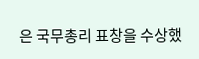은 국무총리 표창을 수상했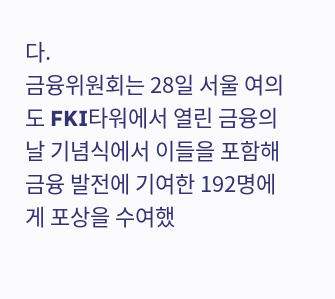다.
금융위원회는 28일 서울 여의도 FKI타워에서 열린 금융의 날 기념식에서 이들을 포함해 금융 발전에 기여한 192명에게 포상을 수여했